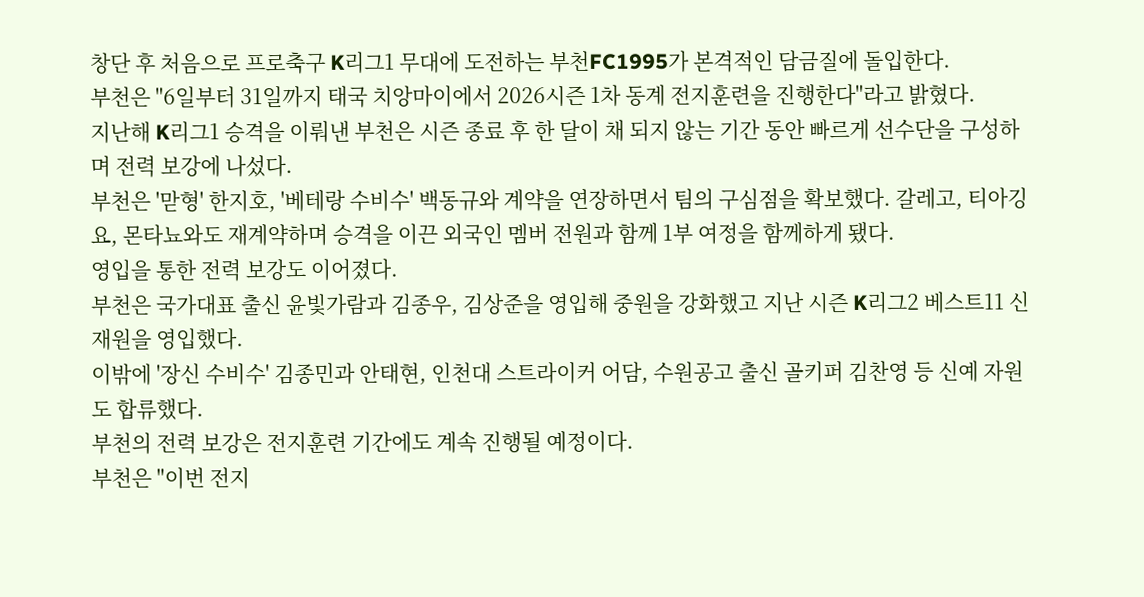창단 후 처음으로 프로축구 K리그1 무대에 도전하는 부천FC1995가 본격적인 담금질에 돌입한다.
부천은 "6일부터 31일까지 태국 치앙마이에서 2026시즌 1차 동계 전지훈련을 진행한다"라고 밝혔다.
지난해 K리그1 승격을 이뤄낸 부천은 시즌 종료 후 한 달이 채 되지 않는 기간 동안 빠르게 선수단을 구성하며 전력 보강에 나섰다.
부천은 '맏형' 한지호, '베테랑 수비수' 백동규와 계약을 연장하면서 팀의 구심점을 확보했다. 갈레고, 티아깅요, 몬타뇨와도 재계약하며 승격을 이끈 외국인 멤버 전원과 함께 1부 여정을 함께하게 됐다.
영입을 통한 전력 보강도 이어졌다.
부천은 국가대표 출신 윤빛가람과 김종우, 김상준을 영입해 중원을 강화했고 지난 시즌 K리그2 베스트11 신재원을 영입했다.
이밖에 '장신 수비수' 김종민과 안태현, 인천대 스트라이커 어담, 수원공고 출신 골키퍼 김찬영 등 신예 자원도 합류했다.
부천의 전력 보강은 전지훈련 기간에도 계속 진행될 예정이다.
부천은 "이번 전지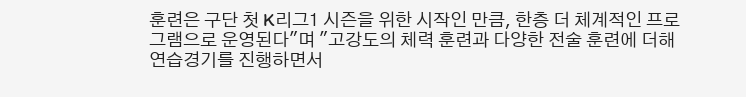훈련은 구단 첫 K리그1 시즌을 위한 시작인 만큼, 한층 더 체계적인 프로그램으로 운영된다"며 "고강도의 체력 훈련과 다양한 전술 훈련에 더해 연습경기를 진행하면서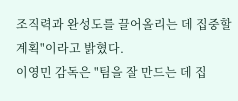조직력과 완성도를 끌어올리는 데 집중할 계획"이라고 밝혔다.
이영민 감독은 "팀을 잘 만드는 데 집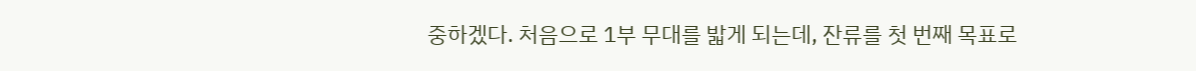중하겠다. 처음으로 1부 무대를 밟게 되는데, 잔류를 첫 번째 목표로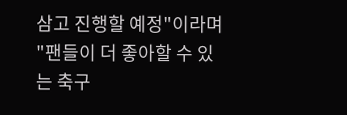삼고 진행할 예정"이라며 "팬들이 더 좋아할 수 있는 축구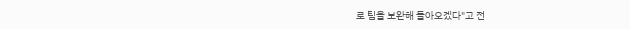로 팀을 보완해 돌아오겠다"고 전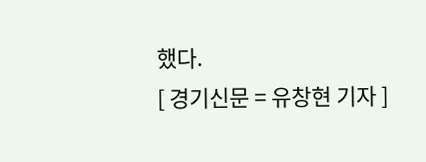했다.
[ 경기신문 = 유창현 기자 ]